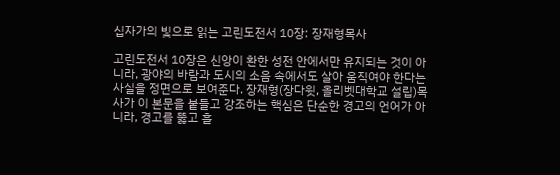십자가의 빛으로 읽는 고린도전서 10장: 장재형목사

고린도전서 10장은 신앙이 환한 성전 안에서만 유지되는 것이 아니라, 광야의 바람과 도시의 소음 속에서도 살아 움직여야 한다는 사실을 정면으로 보여준다. 장재형(장다윗, 올리벳대학교 설립)목사가 이 본문을 붙들고 강조하는 핵심은 단순한 경고의 언어가 아니라, 경고를 뚫고 흘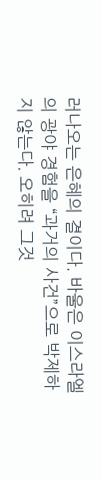러나오는 은혜의 결이다. 바울은 이스라엘의 광야 경험을 “과거의 사건”으로 박제하지 않는다. 오히려 그것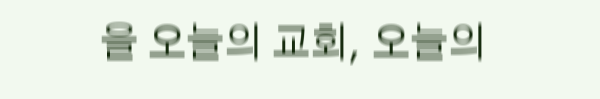을 오늘의 교회, 오늘의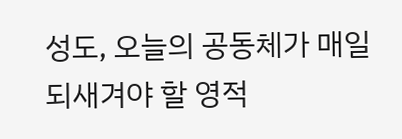성도, 오늘의 공동체가 매일 되새겨야 할 영적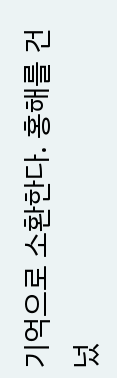기억으로 소환한다. 홍해를 건넜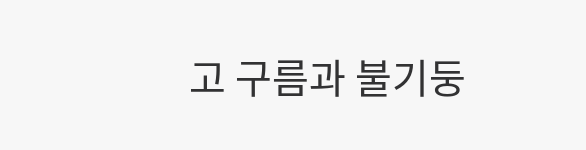고 구름과 불기둥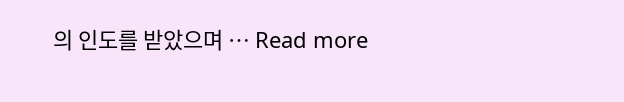의 인도를 받았으며 … Read more